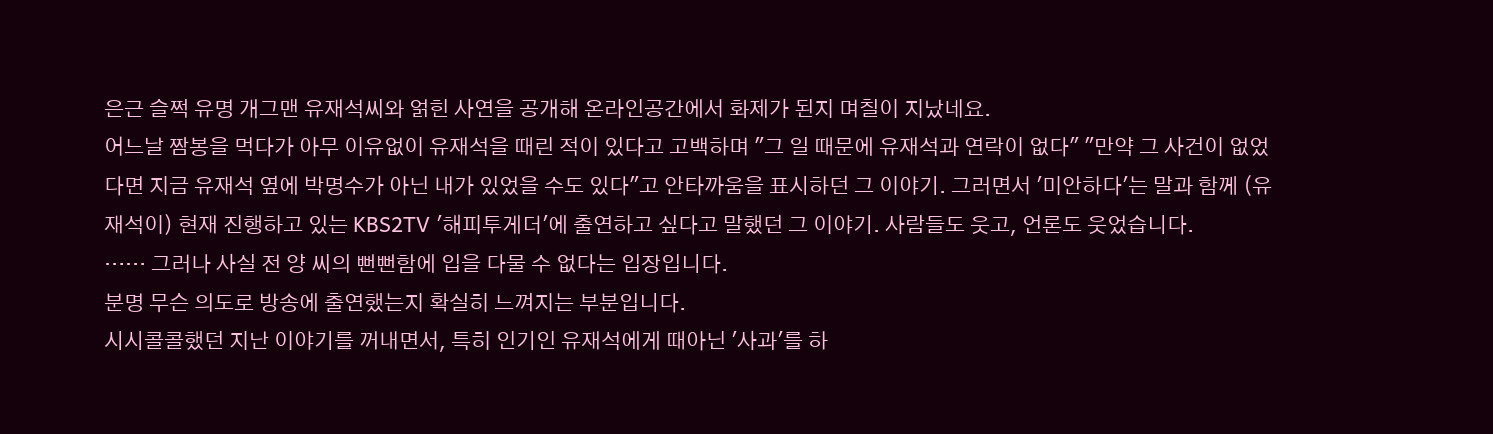은근 슬쩍 유명 개그맨 유재석씨와 얽힌 사연을 공개해 온라인공간에서 화제가 된지 며칠이 지났네요.
어느날 짬봉을 먹다가 아무 이유없이 유재석을 때린 적이 있다고 고백하며 "그 일 때문에 유재석과 연락이 없다" "만약 그 사건이 없었다면 지금 유재석 옆에 박명수가 아닌 내가 있었을 수도 있다"고 안타까움을 표시하던 그 이야기. 그러면서 '미안하다'는 말과 함께 (유재석이) 현재 진행하고 있는 KBS2TV '해피투게더'에 출연하고 싶다고 말했던 그 이야기. 사람들도 웃고, 언론도 웃었습니다.
…… 그러나 사실 전 양 씨의 뻔뻔함에 입을 다물 수 없다는 입장입니다.
분명 무슨 의도로 방송에 출연했는지 확실히 느껴지는 부분입니다.
시시콜콜했던 지난 이야기를 꺼내면서, 특히 인기인 유재석에게 때아닌 '사과'를 하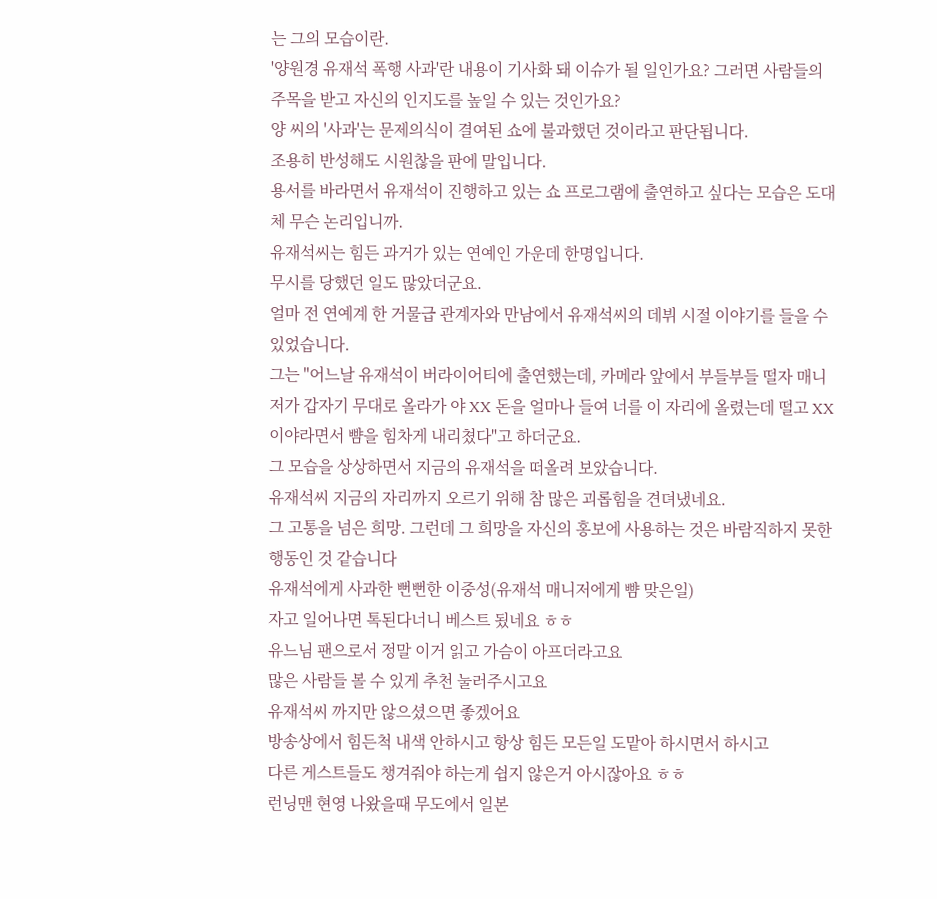는 그의 모습이란.
'양원경 유재석 폭행 사과'란 내용이 기사화 돼 이슈가 될 일인가요? 그러면 사람들의 주목을 받고 자신의 인지도를 높일 수 있는 것인가요?
양 씨의 '사과'는 문제의식이 결여된 쇼에 불과했던 것이라고 판단됩니다.
조용히 반성해도 시원찮을 판에 말입니다.
용서를 바라면서 유재석이 진행하고 있는 쇼 프로그램에 출연하고 싶다는 모습은 도대체 무슨 논리입니까.
유재석씨는 힘든 과거가 있는 연예인 가운데 한명입니다.
무시를 당했던 일도 많았더군요.
얼마 전 연예계 한 거물급 관계자와 만남에서 유재석씨의 데뷔 시절 이야기를 들을 수 있었습니다.
그는 "어느날 유재석이 버라이어티에 출연했는데, 카메라 앞에서 부들부들 떨자 매니저가 갑자기 무대로 올라가 야 XX 돈을 얼마나 들여 너를 이 자리에 올렸는데 떨고 XX이야라면서 뺨을 힘차게 내리쳤다"고 하더군요.
그 모습을 상상하면서 지금의 유재석을 떠올려 보았습니다.
유재석씨 지금의 자리까지 오르기 위해 참 많은 괴롭힘을 견뎌냈네요.
그 고통을 넘은 희망. 그런데 그 희망을 자신의 홍보에 사용하는 것은 바람직하지 못한 행동인 것 같습니다
유재석에게 사과한 뻔뻔한 이중성(유재석 매니저에게 뺨 맞은일)
자고 일어나면 톡된다너니 베스트 됬네요 ㅎㅎ
유느님 팬으로서 정말 이거 읽고 가슴이 아프더라고요
많은 사람들 볼 수 있게 추천 눌러주시고요
유재석씨 까지만 않으셨으면 좋겠어요
방송상에서 힘든척 내색 안하시고 항상 힘든 모든일 도맡아 하시면서 하시고
다른 게스트들도 챙겨줘야 하는게 쉽지 않은거 아시잖아요 ㅎㅎ
런닝맨 현영 나왔을때 무도에서 일본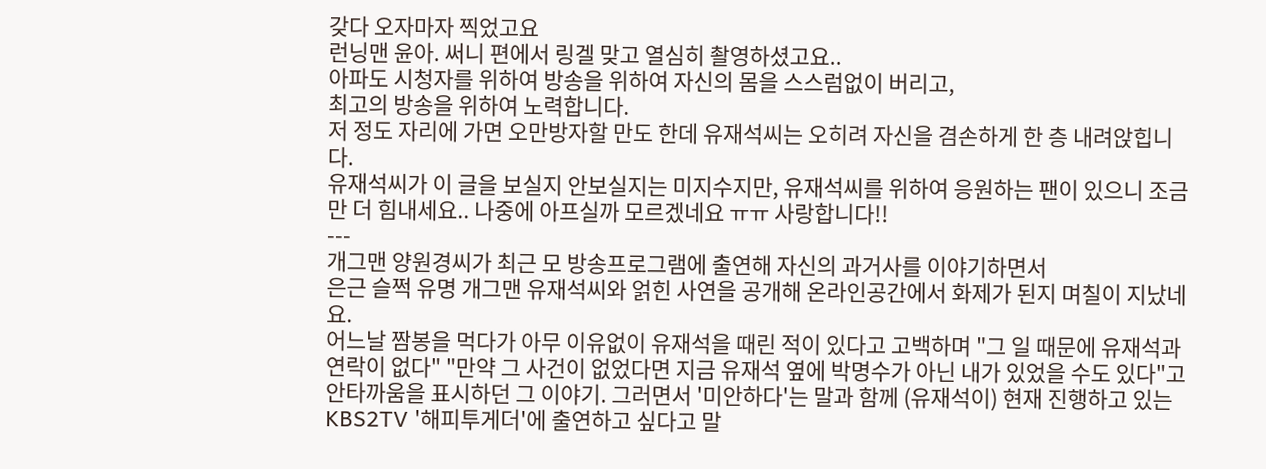갖다 오자마자 찍었고요
런닝맨 윤아. 써니 편에서 링겔 맞고 열심히 촬영하셨고요..
아파도 시청자를 위하여 방송을 위하여 자신의 몸을 스스럼없이 버리고,
최고의 방송을 위하여 노력합니다.
저 정도 자리에 가면 오만방자할 만도 한데 유재석씨는 오히려 자신을 겸손하게 한 층 내려앉힙니다.
유재석씨가 이 글을 보실지 안보실지는 미지수지만, 유재석씨를 위하여 응원하는 팬이 있으니 조금만 더 힘내세요.. 나중에 아프실까 모르겠네요 ㅠㅠ 사랑합니다!!
---
개그맨 양원경씨가 최근 모 방송프로그램에 출연해 자신의 과거사를 이야기하면서
은근 슬쩍 유명 개그맨 유재석씨와 얽힌 사연을 공개해 온라인공간에서 화제가 된지 며칠이 지났네요.
어느날 짬봉을 먹다가 아무 이유없이 유재석을 때린 적이 있다고 고백하며 "그 일 때문에 유재석과 연락이 없다" "만약 그 사건이 없었다면 지금 유재석 옆에 박명수가 아닌 내가 있었을 수도 있다"고 안타까움을 표시하던 그 이야기. 그러면서 '미안하다'는 말과 함께 (유재석이) 현재 진행하고 있는 KBS2TV '해피투게더'에 출연하고 싶다고 말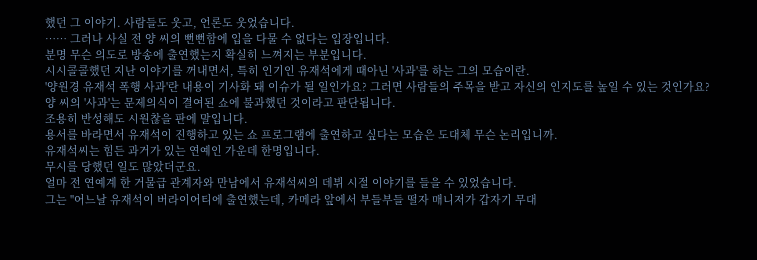했던 그 이야기. 사람들도 웃고, 언론도 웃었습니다.
…… 그러나 사실 전 양 씨의 뻔뻔함에 입을 다물 수 없다는 입장입니다.
분명 무슨 의도로 방송에 출연했는지 확실히 느껴지는 부분입니다.
시시콜콜했던 지난 이야기를 꺼내면서, 특히 인기인 유재석에게 때아닌 '사과'를 하는 그의 모습이란.
'양원경 유재석 폭행 사과'란 내용이 기사화 돼 이슈가 될 일인가요? 그러면 사람들의 주목을 받고 자신의 인지도를 높일 수 있는 것인가요?
양 씨의 '사과'는 문제의식이 결여된 쇼에 불과했던 것이라고 판단됩니다.
조용히 반성해도 시원찮을 판에 말입니다.
용서를 바라면서 유재석이 진행하고 있는 쇼 프로그램에 출연하고 싶다는 모습은 도대체 무슨 논리입니까.
유재석씨는 힘든 과거가 있는 연예인 가운데 한명입니다.
무시를 당했던 일도 많았더군요.
얼마 전 연예계 한 거물급 관계자와 만남에서 유재석씨의 데뷔 시절 이야기를 들을 수 있었습니다.
그는 "어느날 유재석이 버라이어티에 출연했는데, 카메라 앞에서 부들부들 떨자 매니저가 갑자기 무대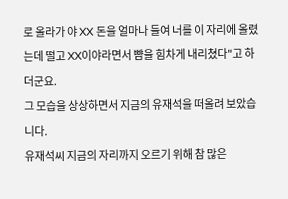로 올라가 야 XX 돈을 얼마나 들여 너를 이 자리에 올렸는데 떨고 XX이야라면서 뺨을 힘차게 내리쳤다"고 하더군요.
그 모습을 상상하면서 지금의 유재석을 떠올려 보았습니다.
유재석씨 지금의 자리까지 오르기 위해 참 많은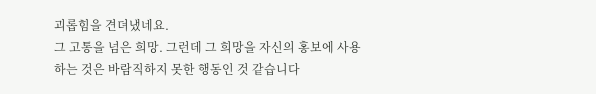괴롭힘을 견뎌냈네요.
그 고통을 넘은 희망. 그런데 그 희망을 자신의 홍보에 사용하는 것은 바람직하지 못한 행동인 것 같습니다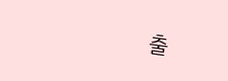출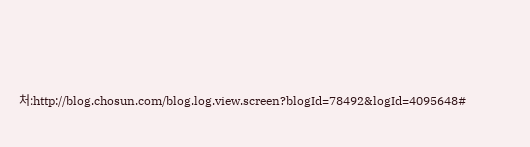처:http://blog.chosun.com/blog.log.view.screen?blogId=78492&logId=4095648#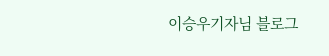이승우기자님 블로그